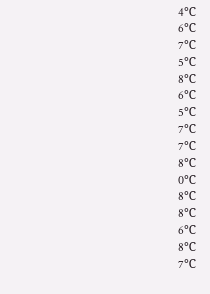4℃
6℃
7℃
5℃
8℃
6℃
5℃
7℃
7℃
8℃
0℃
8℃
8℃
6℃
8℃
7℃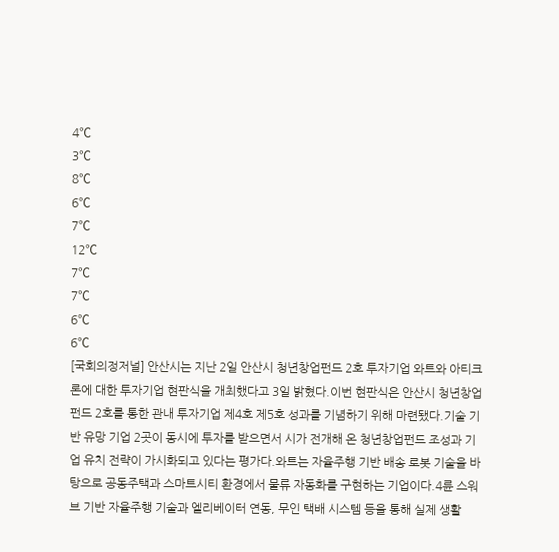4℃
3℃
8℃
6℃
7℃
12℃
7℃
7℃
6℃
6℃
[국회의정저널] 안산시는 지난 2일 안산시 청년창업펀드 2호 투자기업 와트와 아티크론에 대한 투자기업 현판식을 개최했다고 3일 밝혔다.이번 현판식은 안산시 청년창업펀드 2호를 통한 관내 투자기업 제4호 제5호 성과를 기념하기 위해 마련됐다.기술 기반 유망 기업 2곳이 동시에 투자를 받으면서 시가 전개해 온 청년창업펀드 조성과 기업 유치 전략이 가시화되고 있다는 평가다.와트는 자율주행 기반 배송 로봇 기술을 바탕으로 공동주택과 스마트시티 환경에서 물류 자동화를 구현하는 기업이다.4륜 스워브 기반 자율주행 기술과 엘리베이터 연동, 무인 택배 시스템 등을 통해 실제 생활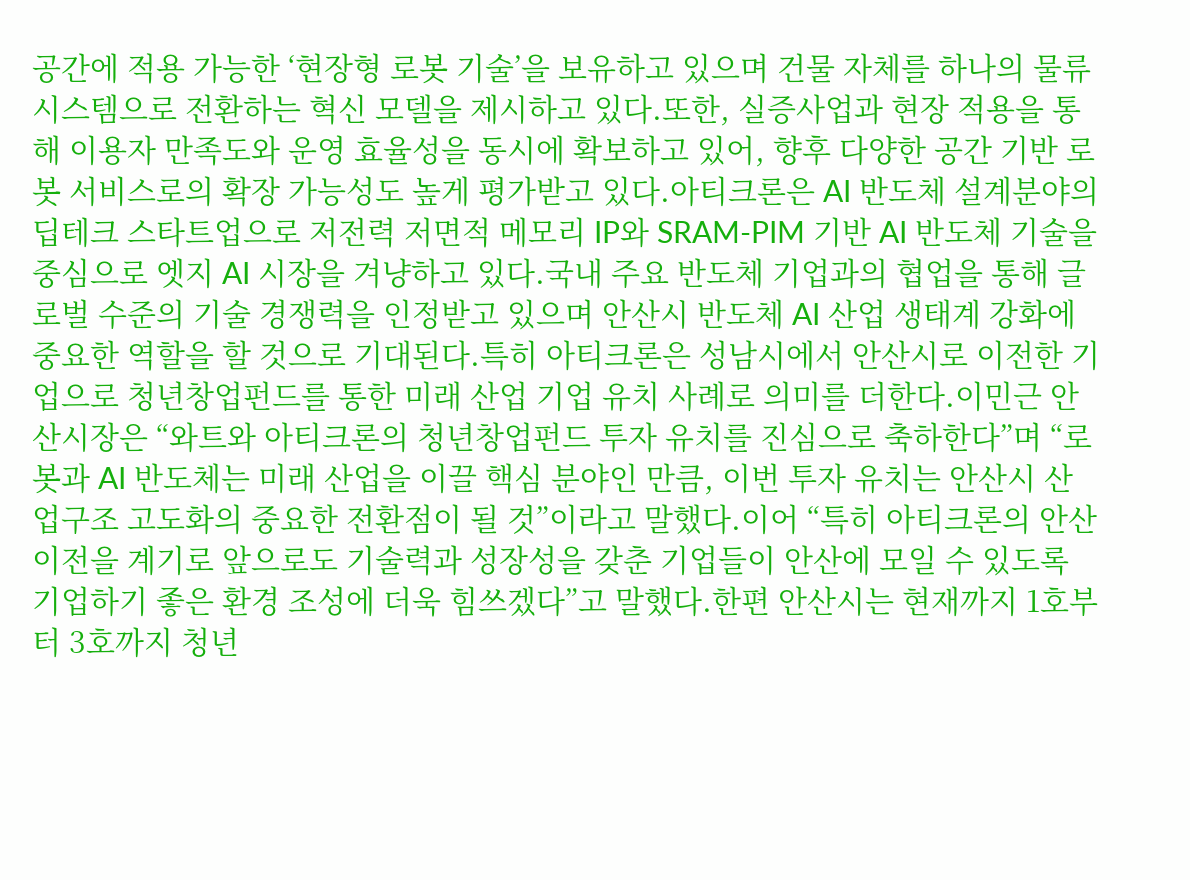공간에 적용 가능한 ‘현장형 로봇 기술’을 보유하고 있으며 건물 자체를 하나의 물류 시스템으로 전환하는 혁신 모델을 제시하고 있다.또한, 실증사업과 현장 적용을 통해 이용자 만족도와 운영 효율성을 동시에 확보하고 있어, 향후 다양한 공간 기반 로봇 서비스로의 확장 가능성도 높게 평가받고 있다.아티크론은 AI 반도체 설계분야의 딥테크 스타트업으로 저전력 저면적 메모리 IP와 SRAM-PIM 기반 AI 반도체 기술을 중심으로 엣지 AI 시장을 겨냥하고 있다.국내 주요 반도체 기업과의 협업을 통해 글로벌 수준의 기술 경쟁력을 인정받고 있으며 안산시 반도체 AI 산업 생태계 강화에 중요한 역할을 할 것으로 기대된다.특히 아티크론은 성남시에서 안산시로 이전한 기업으로 청년창업펀드를 통한 미래 산업 기업 유치 사례로 의미를 더한다.이민근 안산시장은 “와트와 아티크론의 청년창업펀드 투자 유치를 진심으로 축하한다”며 “로봇과 AI 반도체는 미래 산업을 이끌 핵심 분야인 만큼, 이번 투자 유치는 안산시 산업구조 고도화의 중요한 전환점이 될 것”이라고 말했다.이어 “특히 아티크론의 안산 이전을 계기로 앞으로도 기술력과 성장성을 갖춘 기업들이 안산에 모일 수 있도록 기업하기 좋은 환경 조성에 더욱 힘쓰겠다”고 말했다.한편 안산시는 현재까지 1호부터 3호까지 청년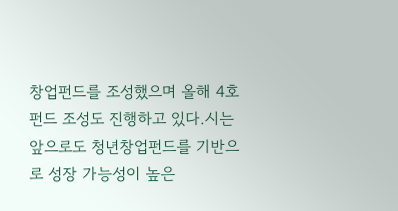창업펀드를 조성했으며 올해 4호 펀드 조성도 진행하고 있다.시는 앞으로도 청년창업펀드를 기반으로 성장 가능성이 높은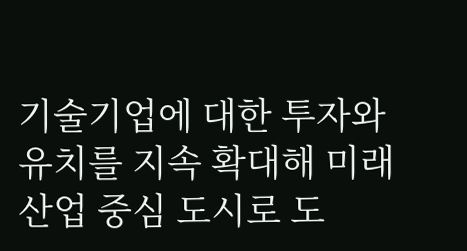기술기업에 대한 투자와 유치를 지속 확대해 미래 산업 중심 도시로 도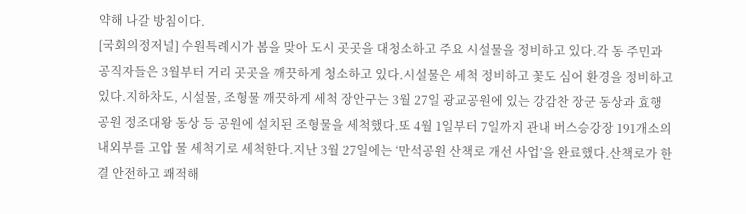약해 나갈 방침이다.
[국회의정저널] 수원특례시가 봄을 맞아 도시 곳곳을 대청소하고 주요 시설물을 정비하고 있다.각 동 주민과 공직자들은 3월부터 거리 곳곳을 깨끗하게 청소하고 있다.시설물은 세척 정비하고 꽃도 심어 환경을 정비하고 있다.지하차도, 시설물, 조형물 깨끗하게 세척 장안구는 3월 27일 광교공원에 있는 강감찬 장군 동상과 효행공원 정조대왕 동상 등 공원에 설치된 조형물을 세척했다.또 4월 1일부터 7일까지 관내 버스승강장 191개소의 내외부를 고압 물 세척기로 세척한다.지난 3월 27일에는 ‘만석공원 산책로 개선 사업’을 완료했다.산책로가 한결 안전하고 쾌적해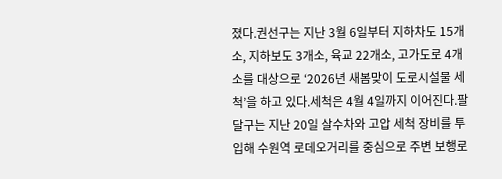졌다.권선구는 지난 3월 6일부터 지하차도 15개소, 지하보도 3개소, 육교 22개소, 고가도로 4개소를 대상으로 ‘2026년 새봄맞이 도로시설물 세척’을 하고 있다.세척은 4월 4일까지 이어진다.팔달구는 지난 20일 살수차와 고압 세척 장비를 투입해 수원역 로데오거리를 중심으로 주변 보행로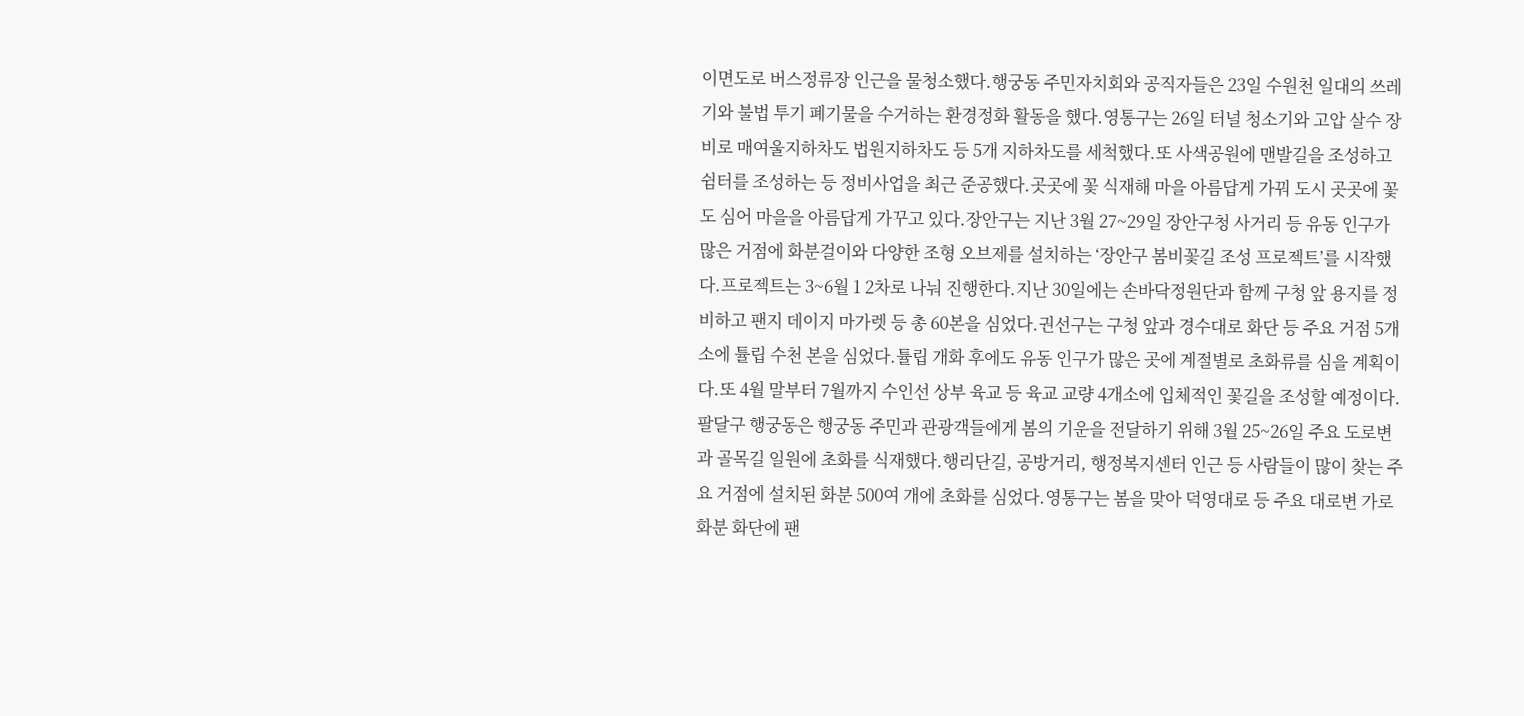이면도로 버스정류장 인근을 물청소했다.행궁동 주민자치회와 공직자들은 23일 수원천 일대의 쓰레기와 불법 투기 폐기물을 수거하는 환경정화 활동을 했다.영통구는 26일 터널 청소기와 고압 살수 장비로 매여울지하차도 법원지하차도 등 5개 지하차도를 세척했다.또 사색공원에 맨발길을 조성하고 쉼터를 조성하는 등 정비사업을 최근 준공했다.곳곳에 꽃 식재해 마을 아름답게 가꿔 도시 곳곳에 꽃도 심어 마을을 아름답게 가꾸고 있다.장안구는 지난 3월 27~29일 장안구청 사거리 등 유동 인구가 많은 거점에 화분걸이와 다양한 조형 오브제를 설치하는 ‘장안구 봄비꽃길 조성 프로젝트’를 시작했다.프로젝트는 3~6월 1 2차로 나눠 진행한다.지난 30일에는 손바닥정원단과 함께 구청 앞 용지를 정비하고 팬지 데이지 마가렛 등 총 60본을 심었다.권선구는 구청 앞과 경수대로 화단 등 주요 거점 5개소에 튤립 수천 본을 심었다.튤립 개화 후에도 유동 인구가 많은 곳에 계절별로 초화류를 심을 계획이다.또 4월 말부터 7월까지 수인선 상부 육교 등 육교 교량 4개소에 입체적인 꽃길을 조성할 예정이다.팔달구 행궁동은 행궁동 주민과 관광객들에게 봄의 기운을 전달하기 위해 3월 25~26일 주요 도로변과 골목길 일원에 초화를 식재했다.행리단길, 공방거리, 행정복지센터 인근 등 사람들이 많이 찾는 주요 거점에 설치된 화분 500여 개에 초화를 심었다.영통구는 봄을 맞아 덕영대로 등 주요 대로변 가로화분 화단에 팬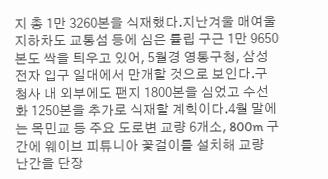지 총 1만 3260본을 식재했다.지난겨울 매여울지하차도 교통섬 등에 심은 튤립 구근 1만 9650본도 싹을 틔우고 있어, 5월경 영통구청, 삼성전자 입구 일대에서 만개할 것으로 보인다.구청사 내 외부에도 팬지 1800본을 심었고 수선화 1250본을 추가로 식재할 계힉이다.4월 말에는 목민교 등 주요 도로변 교량 6개소, 800m 구간에 웨이브 피튜니아 꽃걸이를 설치해 교량 난간을 단장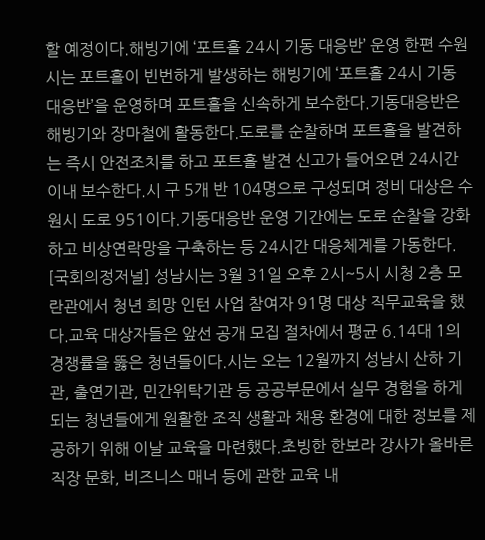할 예정이다.해빙기에 ‘포트홀 24시 기동 대응반’ 운영 한편 수원시는 포트홀이 빈번하게 발생하는 해빙기에 ‘포트홀 24시 기동 대응반’을 운영하며 포트홀을 신속하게 보수한다.기동대응반은 해빙기와 장마철에 활동한다.도로를 순찰하며 포트홀을 발견하는 즉시 안전조치를 하고 포트홀 발견 신고가 들어오면 24시간 이내 보수한다.시 구 5개 반 104명으로 구성되며 정비 대상은 수원시 도로 951이다.기동대응반 운영 기간에는 도로 순찰을 강화하고 비상연락망을 구축하는 등 24시간 대응체계를 가동한다.
[국회의정저널] 성남시는 3월 31일 오후 2시~5시 시청 2층 모란관에서 청년 희망 인턴 사업 참여자 91명 대상 직무교육을 했다.교육 대상자들은 앞선 공개 모집 절차에서 평균 6.14대 1의 경쟁률을 뚫은 청년들이다.시는 오는 12월까지 성남시 산하 기관, 출연기관, 민간위탁기관 등 공공부문에서 실무 경험을 하게 되는 청년들에게 원활한 조직 생활과 채용 환경에 대한 정보를 제공하기 위해 이날 교육을 마련했다.초빙한 한보라 강사가 올바른 직장 문화, 비즈니스 매너 등에 관한 교육 내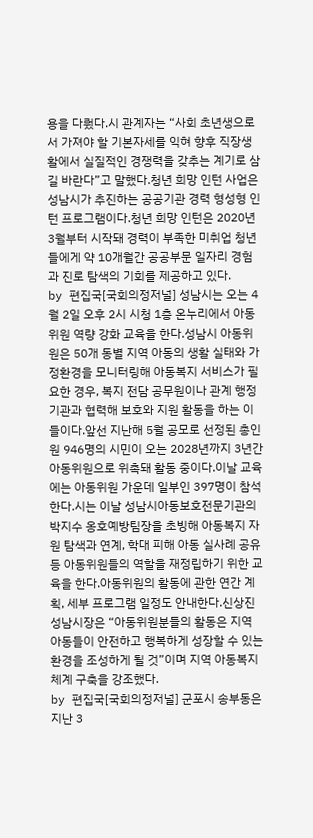용을 다뤘다.시 관계자는 “사회 초년생으로서 가져야 할 기본자세를 익혀 향후 직장생활에서 실질적인 경쟁력을 갖추는 계기로 삼길 바란다”고 말했다.청년 희망 인턴 사업은 성남시가 추진하는 공공기관 경력 형성형 인턴 프로그램이다.청년 희망 인턴은 2020년 3월부터 시작돼 경력이 부족한 미취업 청년들에게 약 10개월간 공공부문 일자리 경험과 진로 탐색의 기회를 제공하고 있다.
by 편집국[국회의정저널] 성남시는 오는 4월 2일 오후 2시 시청 1층 온누리에서 아동위원 역량 강화 교육을 한다.성남시 아동위원은 50개 동별 지역 아동의 생활 실태와 가정환경을 모니터링해 아동복지 서비스가 필요한 경우, 복지 전담 공무원이나 관계 행정기관과 협력해 보호와 지원 활동을 하는 이들이다.앞선 지난해 5월 공모로 선정된 총인원 946명의 시민이 오는 2028년까지 3년간 아동위원으로 위촉돼 활동 중이다.이날 교육에는 아동위원 가운데 일부인 397명이 참석한다.시는 이날 성남시아동보호전문기관의 박지수 옹호예방팀장을 초빙해 아동복지 자원 탐색과 연계, 학대 피해 아동 실사례 공유 등 아동위원들의 역할을 재정립하기 위한 교육을 한다.아동위원의 활동에 관한 연간 계획, 세부 프로그램 일정도 안내한다.신상진 성남시장은 “아동위원분들의 활동은 지역 아동들이 안전하고 행복하게 성장할 수 있는 환경을 조성하게 될 것”이며 지역 아동복지 체계 구축을 강조했다.
by 편집국[국회의정저널] 군포시 송부동은 지난 3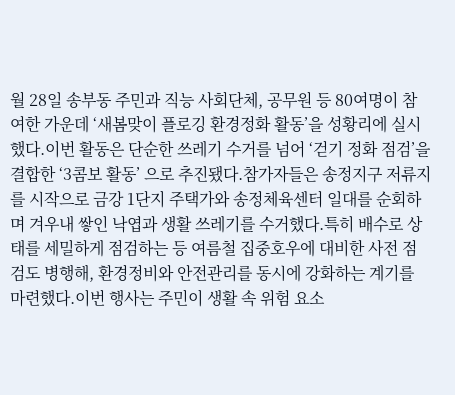월 28일 송부동 주민과 직능 사회단체, 공무원 등 80여명이 참여한 가운데 ‘새봄맞이 플로깅 환경정화 활동’을 성황리에 실시했다.이번 활동은 단순한 쓰레기 수거를 넘어 ‘걷기 정화 점검’을 결합한 ‘3콤보 활동’ 으로 추진됐다.참가자들은 송정지구 저류지를 시작으로 금강 1단지 주택가와 송정체육센터 일대를 순회하며 겨우내 쌓인 낙엽과 생활 쓰레기를 수거했다.특히 배수로 상태를 세밀하게 점검하는 등 여름철 집중호우에 대비한 사전 점검도 병행해, 환경정비와 안전관리를 동시에 강화하는 계기를 마련했다.이번 행사는 주민이 생활 속 위험 요소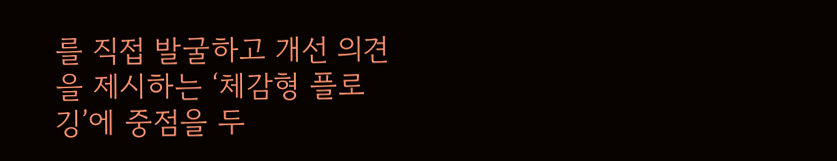를 직접 발굴하고 개선 의견을 제시하는 ‘체감형 플로깅’에 중점을 두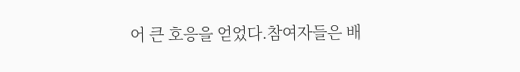어 큰 호응을 얻었다.참여자들은 배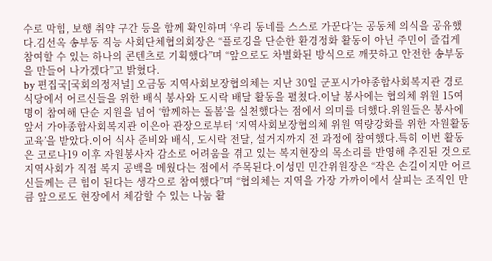수로 막힘, 보행 취약 구간 등을 함께 확인하며 ‘우리 동네를 스스로 가꾼다’는 공동체 의식을 공유했다.김선옥 송부동 직능 사회단체협의회장은 “플로깅을 단순한 환경정화 활동이 아닌 주민이 즐겁게 참여할 수 있는 하나의 콘텐츠로 기획했다”며 “앞으로도 차별화된 방식으로 깨끗하고 안전한 송부동을 만들어 나가겠다”고 밝혔다.
by 편집국[국회의정저널] 오금동 지역사회보장협의체는 지난 30일 군포시가야종합사회복지관 경로식당에서 어르신들을 위한 배식 봉사와 도시락 배달 활동을 펼쳤다.이날 봉사에는 협의체 위원 15여명이 참여해 단순 지원을 넘어 ‘함께하는 돌봄’을 실천했다는 점에서 의미를 더했다.위원들은 봉사에 앞서 가야종합사회복지관 이은아 관장으로부터 ‘지역사회보장협의체 위원 역량강화를 위한 자원활동 교육’을 받았다.이어 식사 준비와 배식, 도시락 전달, 설거지까지 전 과정에 참여했다.특히 이번 활동은 코로나19 이후 자원봉사자 감소로 어려움을 겪고 있는 복지현장의 목소리를 반영해 추진된 것으로 지역사회가 직접 복지 공백을 메웠다는 점에서 주목된다.이성민 민간위원장은 “작은 손길이지만 어르신들께는 큰 힘이 된다는 생각으로 참여했다”며 “협의체는 지역을 가장 가까이에서 살피는 조직인 만큼 앞으로도 현장에서 체감할 수 있는 나눔 활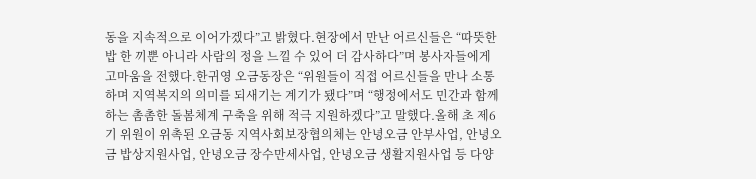동을 지속적으로 이어가겠다”고 밝혔다.현장에서 만난 어르신들은 “따뜻한 밥 한 끼뿐 아니라 사람의 정을 느낄 수 있어 더 감사하다”며 봉사자들에게 고마움을 전했다.한귀영 오금동장은 “위원들이 직접 어르신들을 만나 소통하며 지역복지의 의미를 되새기는 계기가 됐다”며 “행정에서도 민간과 함께하는 촘촘한 돌봄체계 구축을 위해 적극 지원하겠다”고 말했다.올해 초 제6기 위원이 위촉된 오금동 지역사회보장협의체는 안녕오금 안부사업, 안녕오금 밥상지원사업, 안녕오금 장수만세사업, 안녕오금 생활지원사업 등 다양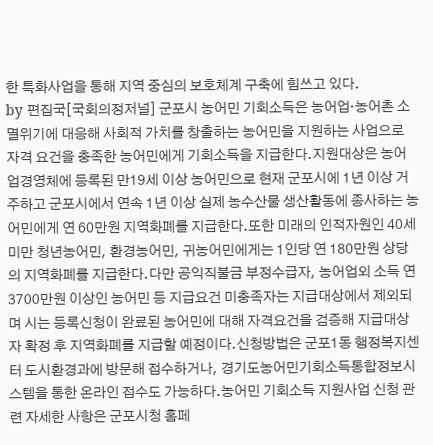한 특화사업을 통해 지역 중심의 보호체계 구축에 힘쓰고 있다.
by 편집국[국회의정저널] 군포시 농어민 기회소득은 농어업·농어촌 소멸위기에 대응해 사회적 가치를 창출하는 농어민을 지원하는 사업으로 자격 요건을 충족한 농어민에게 기회소득을 지급한다.지원대상은 농어업경영체에 등록된 만19세 이상 농어민으로 현재 군포시에 1년 이상 거주하고 군포시에서 연속 1년 이상 실제 농수산물 생산활동에 종사하는 농어민에게 연 60만원 지역화폐를 지급한다.또한 미래의 인적자원인 40세 미만 청년농어민, 환경농어민, 귀농어민에게는 1인당 연 180만원 상당의 지역화폐를 지급한다.다만 공익직불금 부정수급자, 농어업외 소득 연3700만원 이상인 농어민 등 지급요건 미충족자는 지급대상에서 제외되며 시는 등록신청이 완료된 농어민에 대해 자격요건을 검증해 지급대상자 확정 후 지역화폐를 지급할 예정이다.신청방법은 군포1동 행정복지센터 도시환경과에 방문해 접수하거나, 경기도농어민기회소득통합정보시스템을 통한 온라인 접수도 가능하다.농어민 기회소득 지원사업 신청 관련 자세한 사항은 군포시청 홈페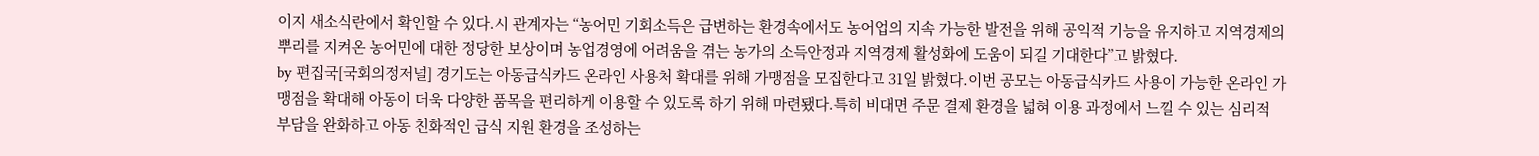이지 새소식란에서 확인할 수 있다.시 관계자는 “농어민 기회소득은 급변하는 환경속에서도 농어업의 지속 가능한 발전을 위해 공익적 기능을 유지하고 지역경제의 뿌리를 지켜온 농어민에 대한 정당한 보상이며 농업경영에 어려움을 겪는 농가의 소득안정과 지역경제 활성화에 도움이 되길 기대한다”고 밝혔다.
by 편집국[국회의정저널] 경기도는 아동급식카드 온라인 사용처 확대를 위해 가맹점을 모집한다고 31일 밝혔다.이번 공모는 아동급식카드 사용이 가능한 온라인 가맹점을 확대해 아동이 더욱 다양한 품목을 편리하게 이용할 수 있도록 하기 위해 마련됐다.특히 비대면 주문 결제 환경을 넓혀 이용 과정에서 느낄 수 있는 심리적 부담을 완화하고 아동 친화적인 급식 지원 환경을 조성하는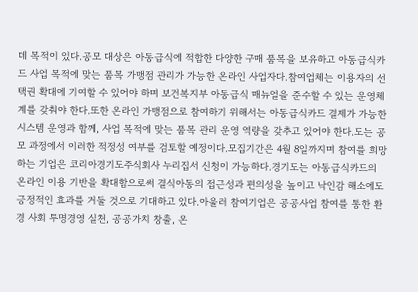데 목적이 있다.공모 대상은 아동급식에 적합한 다양한 구매 품목을 보유하고 아동급식카드 사업 목적에 맞는 품목 가맹점 관리가 가능한 온라인 사업자다.참여업체는 이용자의 선택권 확대에 기여할 수 있어야 하며 보건복지부 아동급식 매뉴얼을 준수할 수 있는 운영체계를 갖춰야 한다.또한 온라인 가맹점으로 참여하기 위해서는 아동급식카드 결제가 가능한 시스템 운영과 함께, 사업 목적에 맞는 품목 관리 운영 역량을 갖추고 있어야 한다.도는 공모 과정에서 이러한 적정성 여부를 검토할 예정이다.모집기간은 4월 8일까지며 참여를 희망하는 기업은 코리아경기도주식회사 누리집서 신청이 가능하다.경기도는 아동급식카드의 온라인 이용 기반을 확대함으로써 결식아동의 접근성과 편의성을 높이고 낙인감 해소에도 긍정적인 효과를 거둘 것으로 기대하고 있다.아울러 참여기업은 공공사업 참여를 통한 환경 사회 투명경영 실천, 공공가치 창출, 온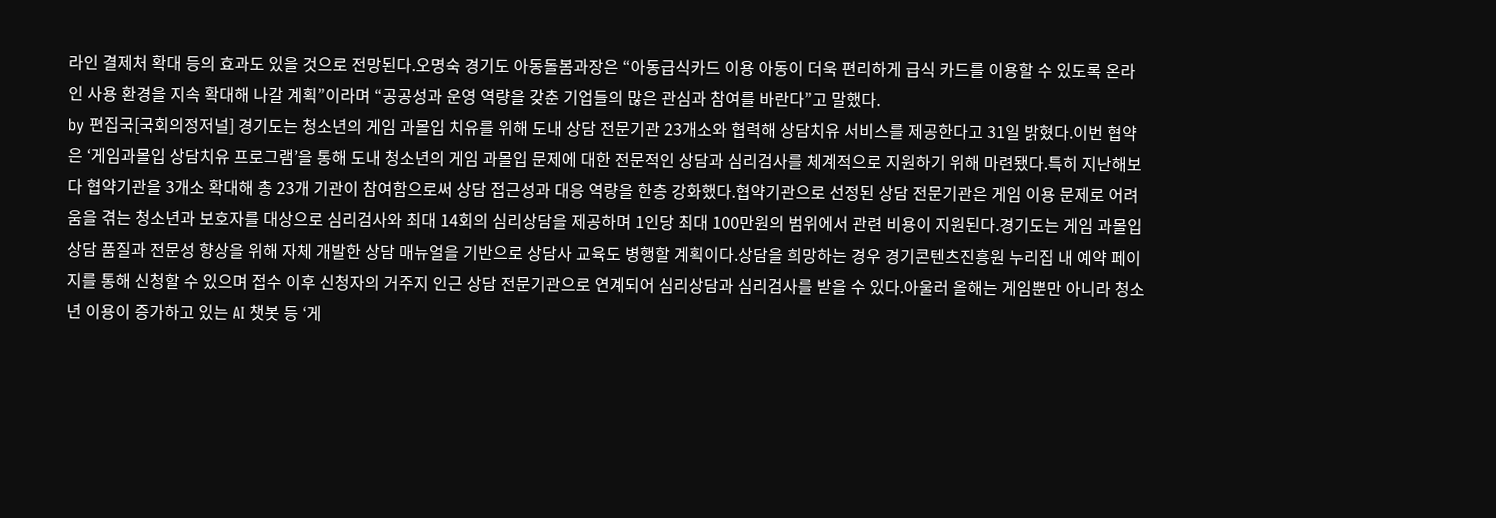라인 결제처 확대 등의 효과도 있을 것으로 전망된다.오명숙 경기도 아동돌봄과장은 “아동급식카드 이용 아동이 더욱 편리하게 급식 카드를 이용할 수 있도록 온라인 사용 환경을 지속 확대해 나갈 계획”이라며 “공공성과 운영 역량을 갖춘 기업들의 많은 관심과 참여를 바란다”고 말했다.
by 편집국[국회의정저널] 경기도는 청소년의 게임 과몰입 치유를 위해 도내 상담 전문기관 23개소와 협력해 상담치유 서비스를 제공한다고 31일 밝혔다.이번 협약은 ‘게임과몰입 상담치유 프로그램’을 통해 도내 청소년의 게임 과몰입 문제에 대한 전문적인 상담과 심리검사를 체계적으로 지원하기 위해 마련됐다.특히 지난해보다 협약기관을 3개소 확대해 총 23개 기관이 참여함으로써 상담 접근성과 대응 역량을 한층 강화했다.협약기관으로 선정된 상담 전문기관은 게임 이용 문제로 어려움을 겪는 청소년과 보호자를 대상으로 심리검사와 최대 14회의 심리상담을 제공하며 1인당 최대 100만원의 범위에서 관련 비용이 지원된다.경기도는 게임 과몰입 상담 품질과 전문성 향상을 위해 자체 개발한 상담 매뉴얼을 기반으로 상담사 교육도 병행할 계획이다.상담을 희망하는 경우 경기콘텐츠진흥원 누리집 내 예약 페이지를 통해 신청할 수 있으며 접수 이후 신청자의 거주지 인근 상담 전문기관으로 연계되어 심리상담과 심리검사를 받을 수 있다.아울러 올해는 게임뿐만 아니라 청소년 이용이 증가하고 있는 AI 챗봇 등 ‘게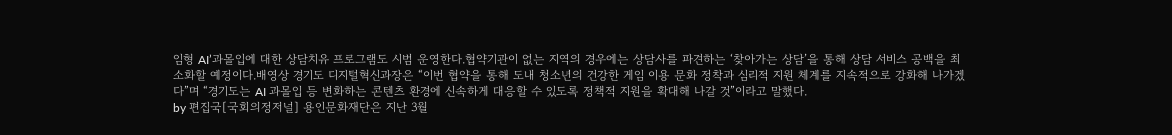임형 AI’과몰입에 대한 상담치유 프로그램도 시범 운영한다.협약기관이 없는 지역의 경우에는 상담사를 파견하는 ‘찾아가는 상담’을 통해 상담 서비스 공백을 최소화할 예정이다.배영상 경기도 디지털혁신과장은 “이번 협약을 통해 도내 청소년의 건강한 게임 이용 문화 정착과 심리적 지원 체계를 지속적으로 강화해 나가겠다”며 “경기도는 AI 과몰입 등 변화하는 콘텐츠 환경에 신속하게 대응할 수 있도록 정책적 지원을 확대해 나갈 것”이라고 말했다.
by 편집국[국회의정저널] 용인문화재단은 지난 3월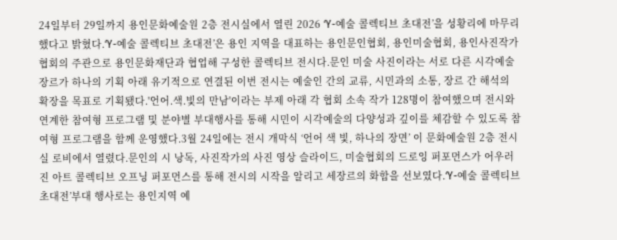24일부터 29일까지 용인문화예술원 2층 전시실에서 열린 2026 ‘Y-예술 콜렉티브 초대전’을 성황리에 마무리했다고 밝혔다.‘Y-예술 콜렉티브 초대전’은 용인 지역을 대표하는 용인문인협회, 용인미술협회, 용인사진작가협회의 주관으로 용인문화재단과 협업해 구성한 콜렉티브 전시다.문인 미술 사진이라는 서로 다른 시각예술 장르가 하나의 기획 아래 유기적으로 연결된 이번 전시는 예술인 간의 교류, 시민과의 소통, 장르 간 해석의 확장을 목표로 기획됐다.'언어.색.빛의 만남'이라는 부제 아래 각 협회 소속 작가 128명이 참여했으며 전시와 연계한 참여형 프로그램 및 분야별 부대행사를 통해 시민이 시각예술의 다양성과 깊이를 체감할 수 있도록 참여형 프로그램을 함께 운영했다.3월 24일에는 전시 개막식 ‘언어 색 빛, 하나의 장면’ 이 문화예술원 2층 전시실 로비에서 열렸다.문인의 시 낭독, 사진작가의 사진 영상 슬라이드, 미술협회의 드로잉 퍼포먼스가 어우러진 아트 콜렉티브 오프닝 퍼포먼스를 통해 전시의 시작을 알리고 세장르의 화합을 선보였다.‘Y-예술 콜렉티브 초대전’부대 행사로는 용인지역 예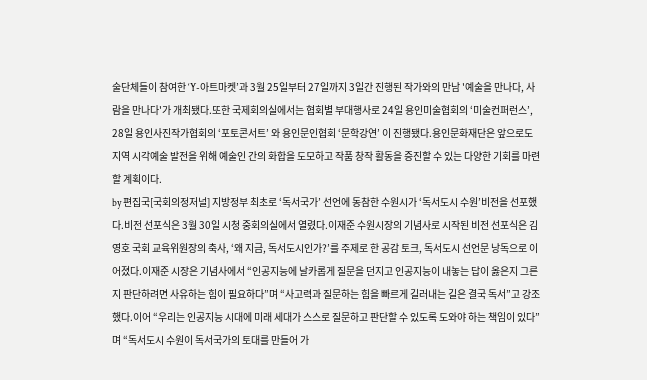술단체들이 참여한 ‘Y-아트마켓’과 3월 25일부터 27일까지 3일간 진행된 작가와의 만남 '예술을 만나다, 사람을 만나다'가 개최됐다.또한 국제회의실에서는 협회별 부대행사로 24일 용인미술협회의 ‘미술컨퍼런스’, 28일 용인사진작가협회의 ‘포토콘서트’ 와 용인문인협회 ‘문학강연’ 이 진행됐다.용인문화재단은 앞으로도 지역 시각예술 발전을 위해 예술인 간의 화합을 도모하고 작품 창작 활동을 증진할 수 있는 다양한 기회를 마련할 계획이다.
by 편집국[국회의정저널] 지방정부 최초로 ‘독서국가’ 선언에 동참한 수원시가 ‘독서도시 수원’비전을 선포했다.비전 선포식은 3월 30일 시청 중회의실에서 열렸다.이재준 수원시장의 기념사로 시작된 비전 선포식은 김영호 국회 교육위원장의 축사, ‘왜 지금, 독서도시인가?’를 주제로 한 공감 토크, 독서도시 선언문 낭독으로 이어졌다.이재준 시장은 기념사에서 “인공지능에 날카롭게 질문을 던지고 인공지능이 내놓는 답이 옳은지 그른지 판단하려면 사유하는 힘이 필요하다”며 “사고력과 질문하는 힘을 빠르게 길러내는 길은 결국 독서”고 강조했다.이어 “우리는 인공지능 시대에 미래 세대가 스스로 질문하고 판단할 수 있도록 도와야 하는 책임이 있다”며 “독서도시 수원이 독서국가의 토대를 만들어 가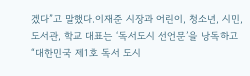겠다”고 말했다.이재준 시장과 어린이, 청소년, 시민, 도서관, 학교 대표는 ‘독서도시 선언문’을 낭독하고 “대한민국 제1호 독서 도시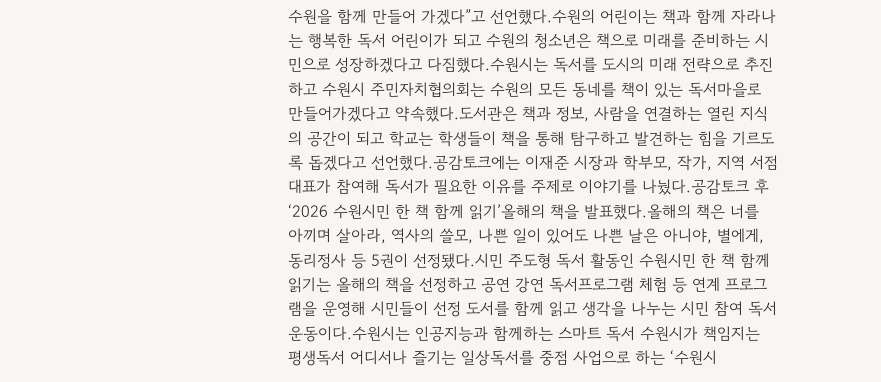수원을 함께 만들어 가겠다”고 선언했다.수원의 어린이는 책과 함께 자라나는 행복한 독서 어린이가 되고 수원의 청소년은 책으로 미래를 준비하는 시민으로 성장하겠다고 다짐했다.수원시는 독서를 도시의 미래 전략으로 추진하고 수원시 주민자치협의회는 수원의 모든 동네를 책이 있는 독서마을로 만들어가겠다고 약속했다.도서관은 책과 정보, 사람을 연결하는 열린 지식의 공간이 되고 학교는 학생들이 책을 통해 탐구하고 발견하는 힘을 기르도록 돕겠다고 선언했다.공감토크에는 이재준 시장과 학부모, 작가, 지역 서점 대표가 참여해 독서가 필요한 이유를 주제로 이야기를 나눴다.공감토크 후 ‘2026 수원시민 한 책 함께 읽기’올해의 책을 발표했다.올해의 책은 너를 아끼며 살아라, 역사의 쓸모, 나쁜 일이 있어도 나쁜 날은 아니야, 별에게, 동리정사 등 5권이 선정됐다.시민 주도형 독서 활동인 수원시민 한 책 함께 읽기는 올해의 책을 선정하고 공연 강연 독서프로그램 체험 등 연계 프로그램을 운영해 시민들이 선정 도서를 함께 읽고 생각을 나누는 시민 참여 독서 운동이다.수원시는 인공지능과 함께하는 스마트 독서 수원시가 책임지는 평생독서 어디서나 즐기는 일상독서를 중점 사업으로 하는 ‘수원시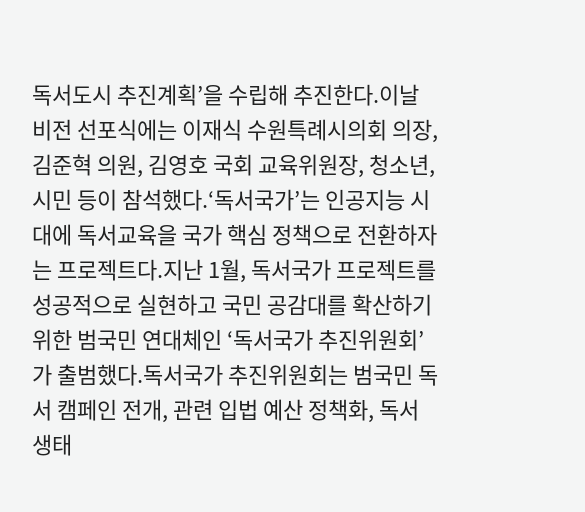독서도시 추진계획’을 수립해 추진한다.이날 비전 선포식에는 이재식 수원특례시의회 의장, 김준혁 의원, 김영호 국회 교육위원장, 청소년, 시민 등이 참석했다.‘독서국가’는 인공지능 시대에 독서교육을 국가 핵심 정책으로 전환하자는 프로젝트다.지난 1월, 독서국가 프로젝트를 성공적으로 실현하고 국민 공감대를 확산하기 위한 범국민 연대체인 ‘독서국가 추진위원회’ 가 출범했다.독서국가 추진위원회는 범국민 독서 캠페인 전개, 관련 입법 예산 정책화, 독서 생태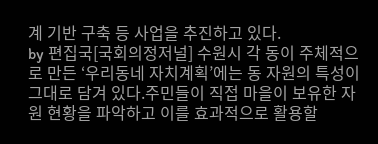계 기반 구축 등 사업을 추진하고 있다.
by 편집국[국회의정저널] 수원시 각 동이 주체적으로 만든 ‘우리동네 자치계획’에는 동 자원의 특성이 그대로 담겨 있다.주민들이 직접 마을이 보유한 자원 현황을 파악하고 이를 효과적으로 활용할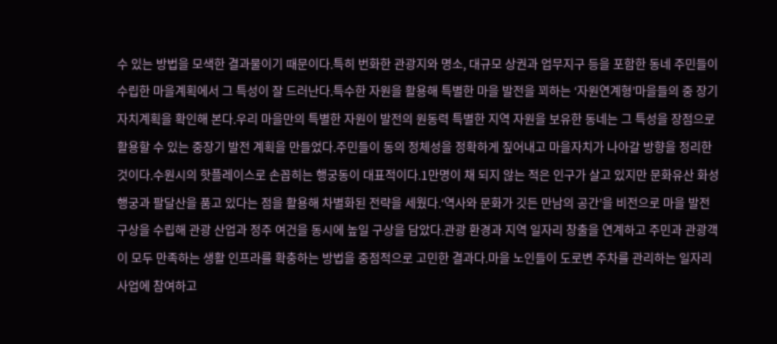수 있는 방법을 모색한 결과물이기 때문이다.특히 번화한 관광지와 명소, 대규모 상권과 업무지구 등을 포함한 동네 주민들이 수립한 마을계획에서 그 특성이 잘 드러난다.특수한 자원을 활용해 특별한 마을 발전을 꾀하는 ‘자원연계형’마을들의 중 장기 자치계획을 확인해 본다.우리 마을만의 특별한 자원이 발전의 원동력 특별한 지역 자원을 보유한 동네는 그 특성을 장점으로 활용할 수 있는 중장기 발전 계획을 만들었다.주민들이 동의 정체성을 정확하게 짚어내고 마을자치가 나아갈 방향을 정리한 것이다.수원시의 핫플레이스로 손꼽히는 행궁동이 대표적이다.1만명이 채 되지 않는 적은 인구가 살고 있지만 문화유산 화성행궁과 팔달산을 품고 있다는 점을 활용해 차별화된 전략을 세웠다.‘역사와 문화가 깃든 만남의 공간’을 비전으로 마을 발전 구상을 수립해 관광 산업과 정주 여건을 동시에 높일 구상을 담았다.관광 환경과 지역 일자리 창출을 연계하고 주민과 관광객이 모두 만족하는 생활 인프라를 확충하는 방법을 중점적으로 고민한 결과다.마을 노인들이 도로변 주차를 관리하는 일자리 사업에 참여하고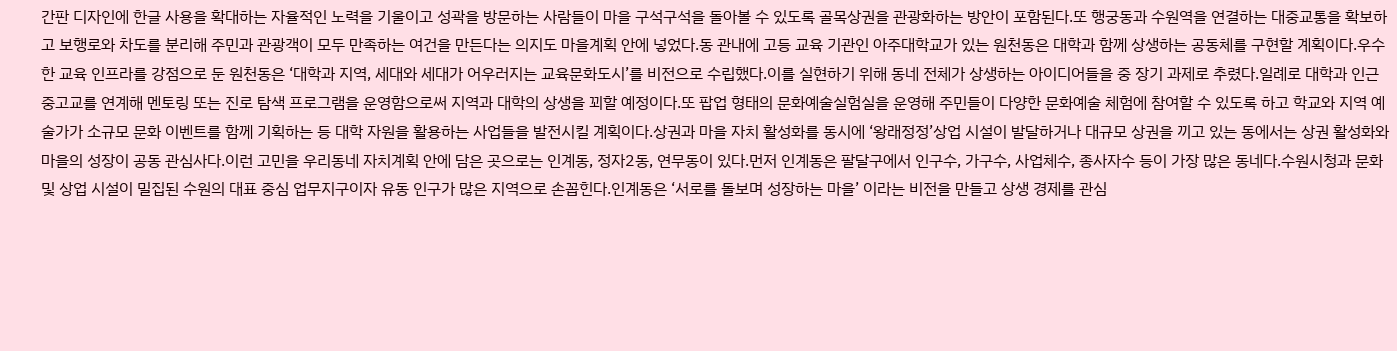간판 디자인에 한글 사용을 확대하는 자율적인 노력을 기울이고 성곽을 방문하는 사람들이 마을 구석구석을 돌아볼 수 있도록 골목상권을 관광화하는 방안이 포함된다.또 행궁동과 수원역을 연결하는 대중교통을 확보하고 보행로와 차도를 분리해 주민과 관광객이 모두 만족하는 여건을 만든다는 의지도 마을계획 안에 넣었다.동 관내에 고등 교육 기관인 아주대학교가 있는 원천동은 대학과 함께 상생하는 공동체를 구현할 계획이다.우수한 교육 인프라를 강점으로 둔 원천동은 ‘대학과 지역, 세대와 세대가 어우러지는 교육문화도시’를 비전으로 수립했다.이를 실현하기 위해 동네 전체가 상생하는 아이디어들을 중 장기 과제로 추렸다.일례로 대학과 인근 중고교를 연계해 멘토링 또는 진로 탐색 프로그램을 운영함으로써 지역과 대학의 상생을 꾀할 예정이다.또 팝업 형태의 문화예술실험실을 운영해 주민들이 다양한 문화예술 체험에 참여할 수 있도록 하고 학교와 지역 예술가가 소규모 문화 이벤트를 함께 기획하는 등 대학 자원을 활용하는 사업들을 발전시킬 계획이다.상권과 마을 자치 활성화를 동시에 ‘왕래정정’상업 시설이 발달하거나 대규모 상권을 끼고 있는 동에서는 상권 활성화와 마을의 성장이 공동 관심사다.이런 고민을 우리동네 자치계획 안에 담은 곳으로는 인계동, 정자2동, 연무동이 있다.먼저 인계동은 팔달구에서 인구수, 가구수, 사업체수, 종사자수 등이 가장 많은 동네다.수원시청과 문화 및 상업 시설이 밀집된 수원의 대표 중심 업무지구이자 유동 인구가 많은 지역으로 손꼽힌다.인계동은 ‘서로를 돌보며 성장하는 마을’ 이라는 비전을 만들고 상생 경제를 관심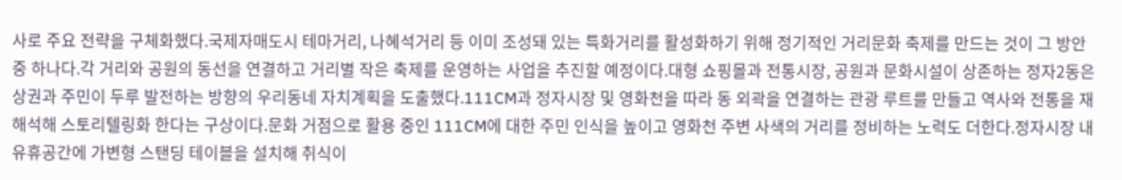사로 주요 전략을 구체화했다.국제자매도시 테마거리, 나혜석거리 등 이미 조성돼 있는 특화거리를 활성화하기 위해 정기적인 거리문화 축제를 만드는 것이 그 방안 중 하나다.각 거리와 공원의 동선을 연결하고 거리별 작은 축제를 운영하는 사업을 추진할 예정이다.대형 쇼핑몰과 전통시장, 공원과 문화시설이 상존하는 정자2동은 상권과 주민이 두루 발전하는 방향의 우리동네 자치계획을 도출했다.111CM과 정자시장 및 영화천을 따라 동 외곽을 연결하는 관광 루트를 만들고 역사와 전통을 재해석해 스토리텔링화 한다는 구상이다.문화 거점으로 활용 중인 111CM에 대한 주민 인식을 높이고 영화천 주변 사색의 거리를 정비하는 노력도 더한다.정자시장 내 유휴공간에 가변형 스탠딩 테이블을 설치해 취식이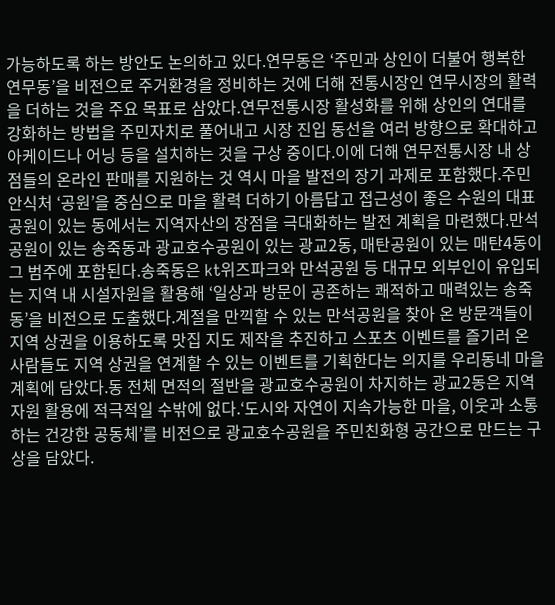가능하도록 하는 방안도 논의하고 있다.연무동은 ‘주민과 상인이 더불어 행복한 연무동’을 비전으로 주거환경을 정비하는 것에 더해 전통시장인 연무시장의 활력을 더하는 것을 주요 목표로 삼았다.연무전통시장 활성화를 위해 상인의 연대를 강화하는 방법을 주민자치로 풀어내고 시장 진입 동선을 여러 방향으로 확대하고 아케이드나 어닝 등을 설치하는 것을 구상 중이다.이에 더해 연무전통시장 내 상점들의 온라인 판매를 지원하는 것 역시 마을 발전의 장기 과제로 포함했다.주민 안식처 ‘공원’을 중심으로 마을 활력 더하기 아름답고 접근성이 좋은 수원의 대표 공원이 있는 동에서는 지역자산의 장점을 극대화하는 발전 계획을 마련했다.만석공원이 있는 송죽동과 광교호수공원이 있는 광교2동, 매탄공원이 있는 매탄4동이 그 범주에 포함된다.송죽동은 kt위즈파크와 만석공원 등 대규모 외부인이 유입되는 지역 내 시설자원을 활용해 ‘일상과 방문이 공존하는 쾌적하고 매력있는 송죽동’을 비전으로 도출했다.계절을 만끽할 수 있는 만석공원을 찾아 온 방문객들이 지역 상권을 이용하도록 맛집 지도 제작을 추진하고 스포츠 이벤트를 즐기러 온 사람들도 지역 상권을 연계할 수 있는 이벤트를 기획한다는 의지를 우리동네 마을계획에 담았다.동 전체 면적의 절반을 광교호수공원이 차지하는 광교2동은 지역 자원 활용에 적극적일 수밖에 없다.‘도시와 자연이 지속가능한 마을, 이웃과 소통하는 건강한 공동체’를 비전으로 광교호수공원을 주민친화형 공간으로 만드는 구상을 담았다.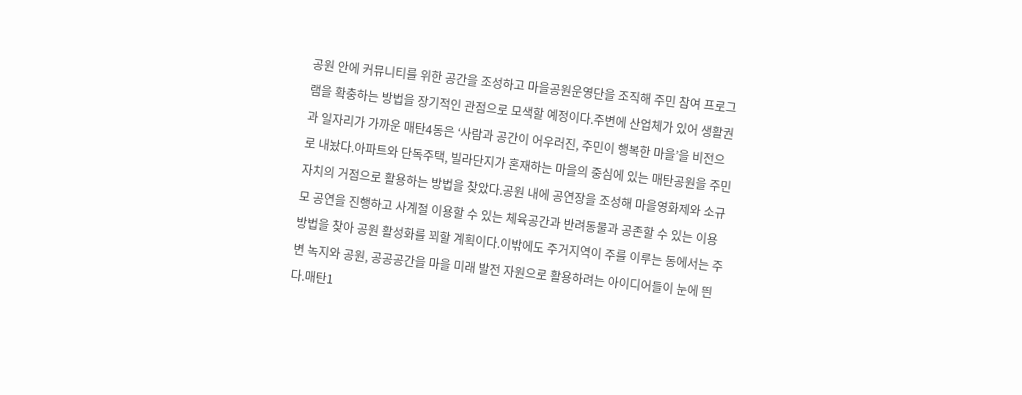공원 안에 커뮤니티를 위한 공간을 조성하고 마을공원운영단을 조직해 주민 참여 프로그램을 확충하는 방법을 장기적인 관점으로 모색할 예정이다.주변에 산업체가 있어 생활권과 일자리가 가까운 매탄4동은 ‘사람과 공간이 어우러진, 주민이 행복한 마을’을 비전으로 내놨다.아파트와 단독주택, 빌라단지가 혼재하는 마을의 중심에 있는 매탄공원을 주민자치의 거점으로 활용하는 방법을 찾았다.공원 내에 공연장을 조성해 마을영화제와 소규모 공연을 진행하고 사계절 이용할 수 있는 체육공간과 반려동물과 공존할 수 있는 이용방법을 찾아 공원 활성화를 꾀할 계획이다.이밖에도 주거지역이 주를 이루는 동에서는 주변 녹지와 공원, 공공공간을 마을 미래 발전 자원으로 활용하려는 아이디어들이 눈에 띈다.매탄1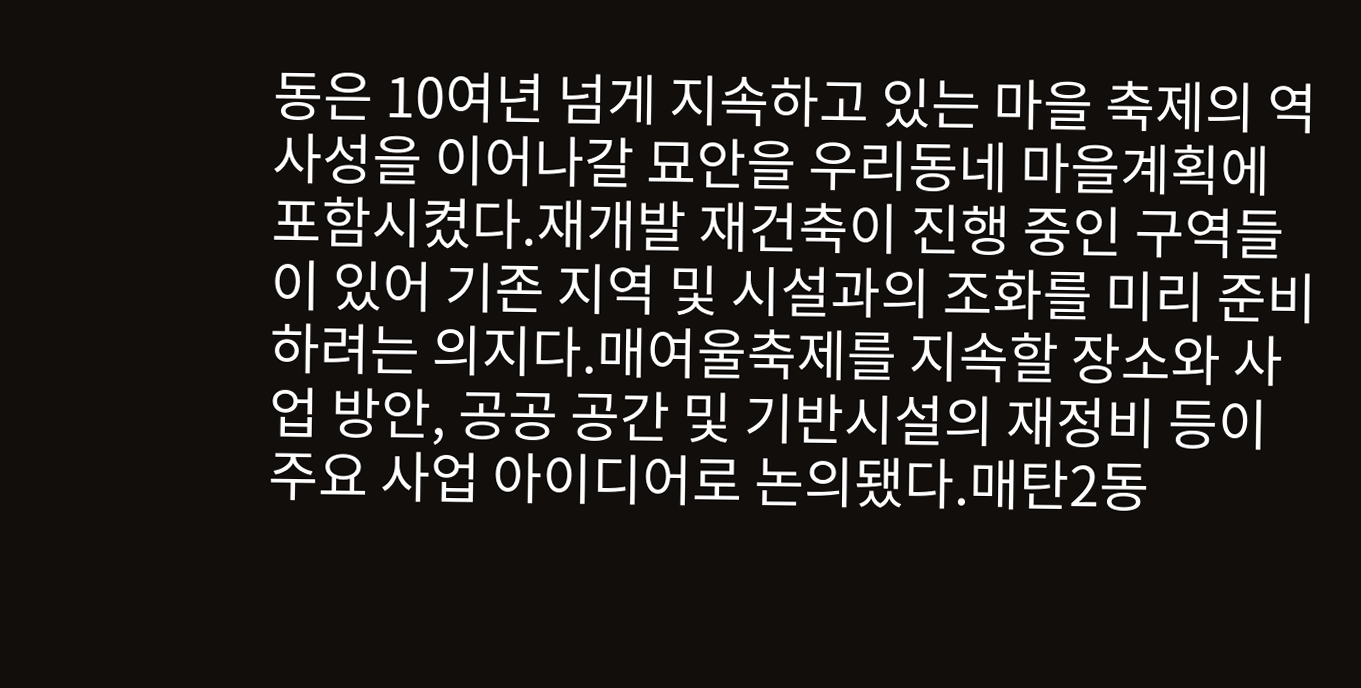동은 10여년 넘게 지속하고 있는 마을 축제의 역사성을 이어나갈 묘안을 우리동네 마을계획에 포함시켰다.재개발 재건축이 진행 중인 구역들이 있어 기존 지역 및 시설과의 조화를 미리 준비하려는 의지다.매여울축제를 지속할 장소와 사업 방안, 공공 공간 및 기반시설의 재정비 등이 주요 사업 아이디어로 논의됐다.매탄2동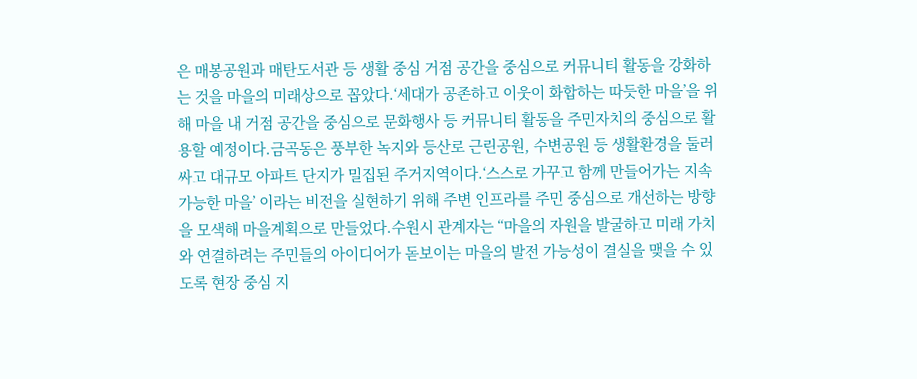은 매봉공원과 매탄도서관 등 생활 중심 거점 공간을 중심으로 커뮤니티 활동을 강화하는 것을 마을의 미래상으로 꼽았다.‘세대가 공존하고 이웃이 화합하는 따듯한 마을’을 위해 마을 내 거점 공간을 중심으로 문화행사 등 커뮤니티 활동을 주민자치의 중심으로 활용할 예정이다.금곡동은 풍부한 녹지와 등산로 근린공원, 수변공원 등 생활환경을 둘러싸고 대규모 아파트 단지가 밀집된 주거지역이다.‘스스로 가꾸고 함께 만들어가는 지속가능한 마을’ 이라는 비전을 실현하기 위해 주변 인프라를 주민 중심으로 개선하는 방향을 모색해 마을계획으로 만들었다.수원시 관계자는 “마을의 자원을 발굴하고 미래 가치와 연결하려는 주민들의 아이디어가 돋보이는 마을의 발전 가능성이 결실을 맺을 수 있도록 현장 중심 지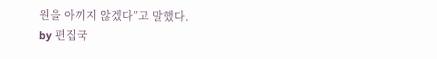원을 아끼지 않겠다”고 말했다.
by 편집국